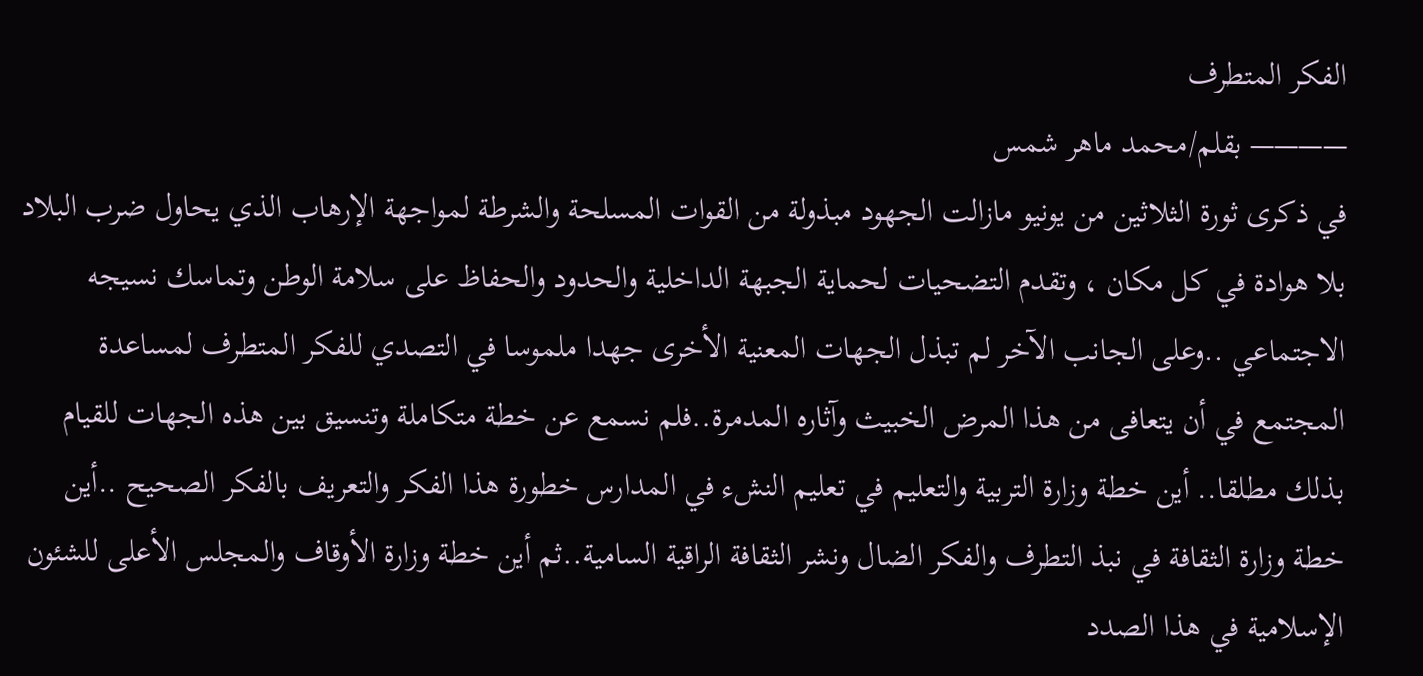الفكر المتطرف
———— بقلم/محمد ماهر شمس
في ذكرى ثورة الثلاثين من يونيو مازالت الجهود مبذولة من القوات المسلحة والشرطة لمواجهة الإرهاب الذي يحاول ضرب البلاد بلا هوادة في كل مكان ، وتقدم التضحيات لحماية الجبهة الداخلية والحدود والحفاظ على سلامة الوطن وتماسك نسيجه الاجتماعي ..وعلى الجانب الآخر لم تبذل الجهات المعنية الأخرى جهدا ملموسا في التصدي للفكر المتطرف لمساعدة المجتمع في أن يتعافى من هذا المرض الخبيث وآثاره المدمرة..فلم نسمع عن خطة متكاملة وتنسيق بين هذه الجهات للقيام بذلك مطلقا.. أين خطة وزارة التربية والتعليم في تعليم النشء في المدارس خطورة هذا الفكر والتعريف بالفكر الصحيح ..أين خطة وزارة الثقافة في نبذ التطرف والفكر الضال ونشر الثقافة الراقية السامية..ثم أين خطة وزارة الأوقاف والمجلس الأعلى للشئون الإسلامية في هذا الصدد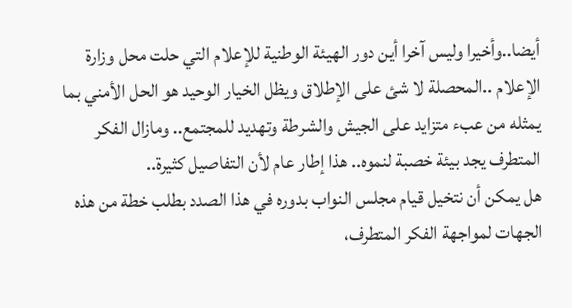أيضا..وأخيرا وليس آخرا أين دور الهيئة الوطنية للإعلام التي حلت محل وزارة الإعلام ..المحصلة لا شئ على الإطلاق ويظل الخيار الوحيد هو الحل الأمني بما يمثله من عبء متزايد على الجيش والشرطة وتهديد للمجتمع.. ومازال الفكر المتطرف يجد بيئة خصبة لنموه.. هذا إطار عام لأن التفاصيل كثيرة..
هل يمكن أن نتخيل قيام مجلس النواب بدوره في هذا الصدد بطلب خطة من هذه الجهات لمواجهة الفكر المتطرف،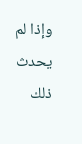وإذا لم يحدث ذلك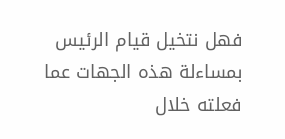فهل نتخيل قيام الرئيس بمساءلة هذه الجهات عما فعلته خلال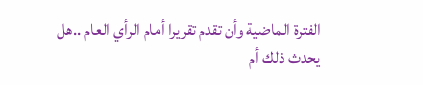الفترة الماضية وأن تقدم تقريرا أمام الرأي العام ..هل يحدث ذلك أم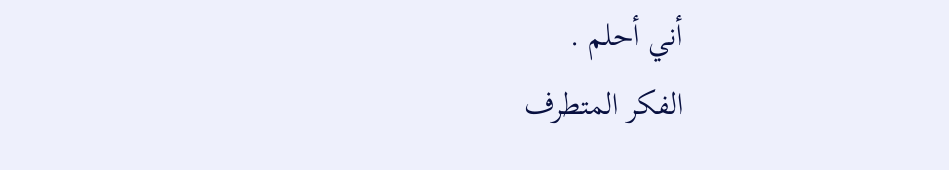أني أحلم .
الفكر المتطرف